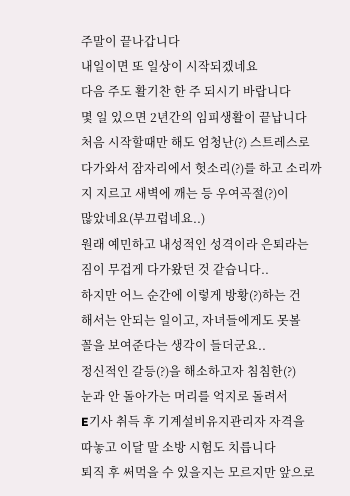주말이 끝나갑니다
내일이면 또 일상이 시작되겠네요
다음 주도 활기찬 한 주 되시기 바랍니다
몇 일 있으면 2년간의 임피생활이 끝납니다
처음 시작할때만 해도 엄청난(?) 스트레스로
다가와서 잠자리에서 헛소리(?)를 하고 소리까지 지르고 새벽에 깨는 등 우여곡절(?)이
많았네요(부끄럽네요..)
원래 예민하고 내성적인 성격이라 은퇴라는
짐이 무겁게 다가왔던 것 같습니다..
하지만 어느 순간에 이렇게 방황(?)하는 건
해서는 안되는 일이고, 자녀들에게도 못볼
꼴을 보여준다는 생각이 들더군요..
정신적인 갈등(?)을 해소하고자 침침한(?)
눈과 안 돌아가는 머리를 억지로 돌려서
E기사 취득 후 기계설비유지관리자 자격을
따놓고 이달 말 소방 시험도 치릅니다
퇴직 후 써먹을 수 있을지는 모르지만 앞으로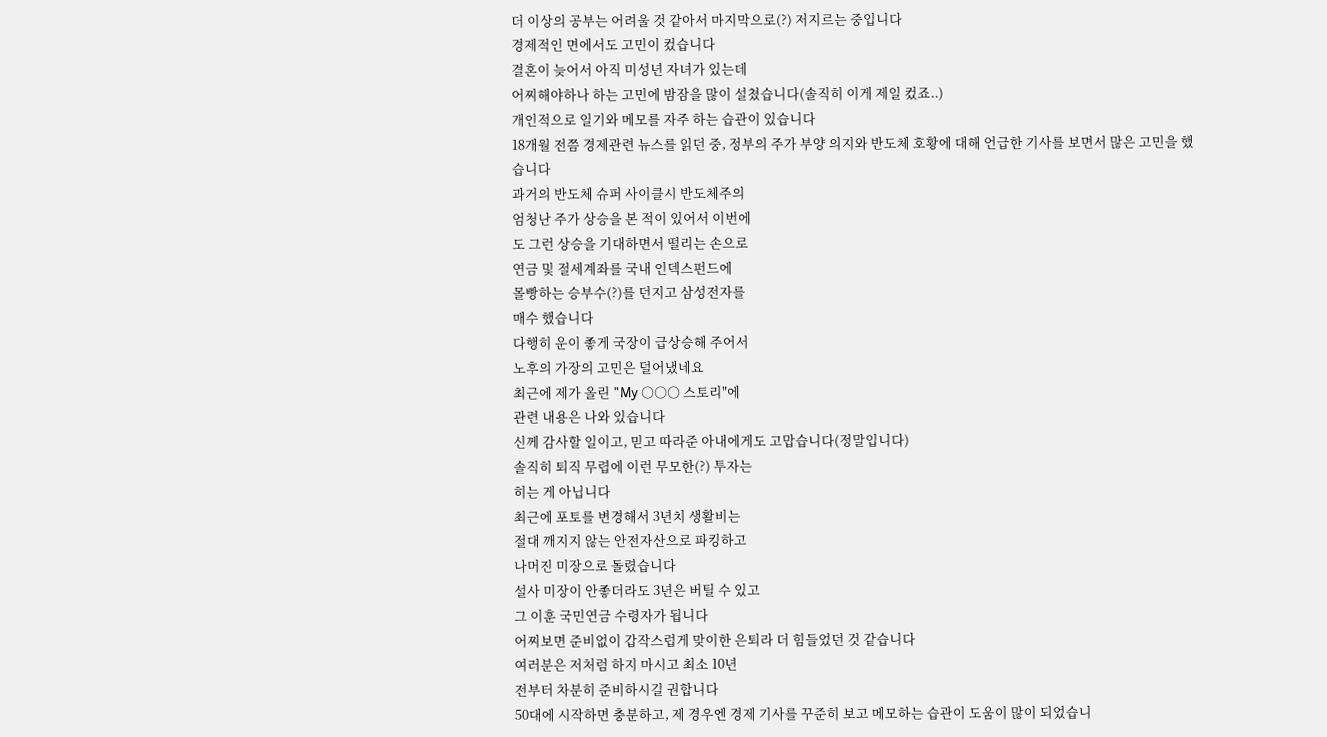더 이상의 공부는 어려울 것 같아서 마지막으로(?) 저지르는 중입니다
경제적인 면에서도 고민이 컸습니다
결혼이 늦어서 아직 미성년 자녀가 있는데
어찌해야하나 하는 고민에 밤잠을 많이 설쳤습니다(솔직히 이게 제일 컸죠..)
개인적으로 일기와 메모를 자주 하는 습관이 있습니다
18개월 전쯤 경제관련 뉴스를 읽던 중, 정부의 주가 부양 의지와 반도체 호황에 대해 언급한 기사를 보면서 많은 고민을 했습니다
과거의 반도체 슈퍼 사이클시 반도체주의
엄청난 주가 상승을 본 적이 있어서 이번에
도 그런 상승을 기대하면서 떨리는 손으로
연금 및 절세계좌를 국내 인덱스펀드에
몰빵하는 승부수(?)를 던지고 삼성전자를
매수 했습니다
다행히 운이 좋게 국장이 급상승해 주어서
노후의 가장의 고민은 덜어냈네요
최근에 제가 올린 "My ○○○ 스토리"에
관련 내용은 나와 있습니다
신께 감사할 일이고, 믿고 따라준 아내에게도 고맙습니다(정말입니다)
솔직히 퇴직 무렵에 이런 무모한(?) 투자는
히는 게 아닙니다
최근에 포토를 변경해서 3년치 생활비는
절대 깨지지 않는 안전자산으로 파킹하고
나머진 미장으로 돌렸습니다
설사 미장이 안좋더라도 3년은 버틸 수 있고
그 이훈 국민연금 수령자가 됩니다
어찌보면 준비없이 갑작스럽게 맞이한 은퇴라 더 힘들었던 것 같습니다
여러분은 저처럼 하지 마시고 최소 10년
전부터 차분히 준비하시길 권합니다
50대에 시작하면 충분하고, 제 경우엔 경제 기사를 꾸준히 보고 메모하는 습관이 도움이 많이 되었습니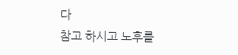다
참고 하시고 노후를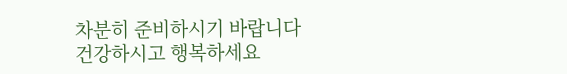차분히 준비하시기 바랍니다
건강하시고 행복하세요